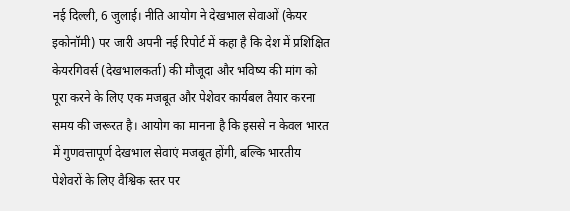नई दिल्ली, 6 जुलाई। नीति आयोग ने देखभाल सेवाओं (केयर इकोनॉमी) पर जारी अपनी नई रिपोर्ट में कहा है कि देश में प्रशिक्षित केयरगिवर्स (देखभालकर्ता) की मौजूदा और भविष्य की मांग को पूरा करने के लिए एक मजबूत और पेशेवर कार्यबल तैयार करना समय की जरूरत है। आयोग का मानना है कि इससे न केवल भारत में गुणवत्तापूर्ण देखभाल सेवाएं मजबूत होंगी, बल्कि भारतीय पेशेवरों के लिए वैश्विक स्तर पर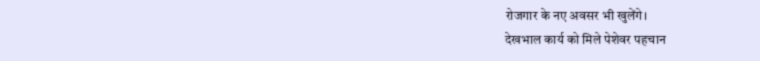रोजगार के नए अवसर भी खुलेंगे।
देखभाल कार्य को मिले पेशेवर पहचान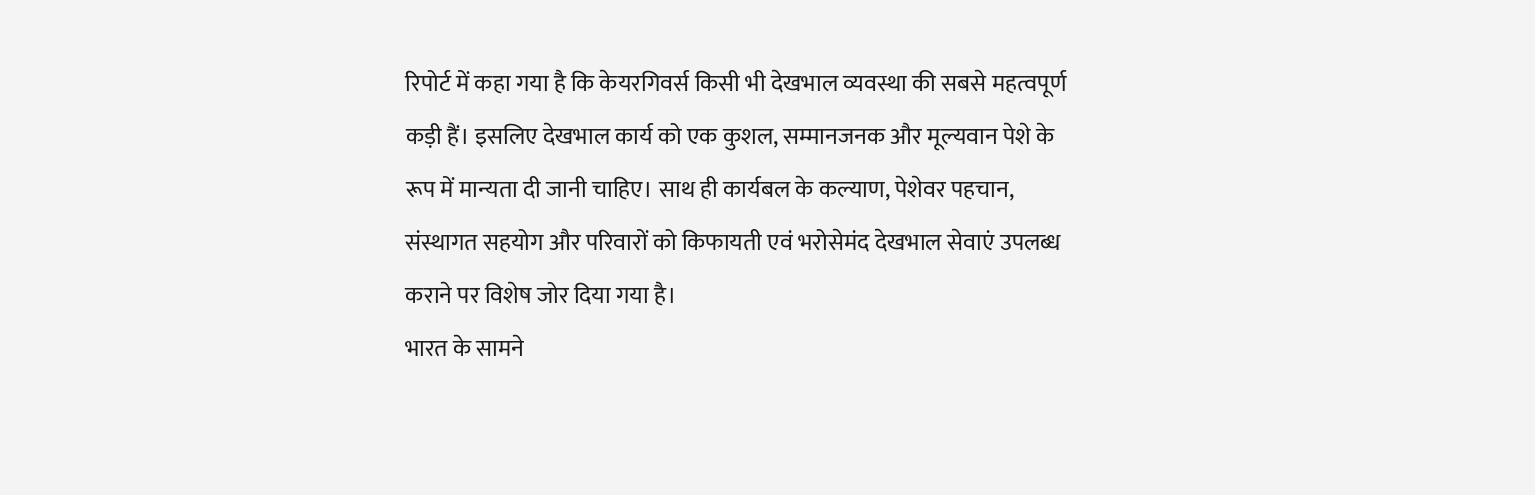रिपोर्ट में कहा गया है कि केयरगिवर्स किसी भी देखभाल व्यवस्था की सबसे महत्वपूर्ण कड़ी हैं। इसलिए देखभाल कार्य को एक कुशल, सम्मानजनक और मूल्यवान पेशे के रूप में मान्यता दी जानी चाहिए। साथ ही कार्यबल के कल्याण, पेशेवर पहचान, संस्थागत सहयोग और परिवारों को किफायती एवं भरोसेमंद देखभाल सेवाएं उपलब्ध कराने पर विशेष जोर दिया गया है।
भारत के सामने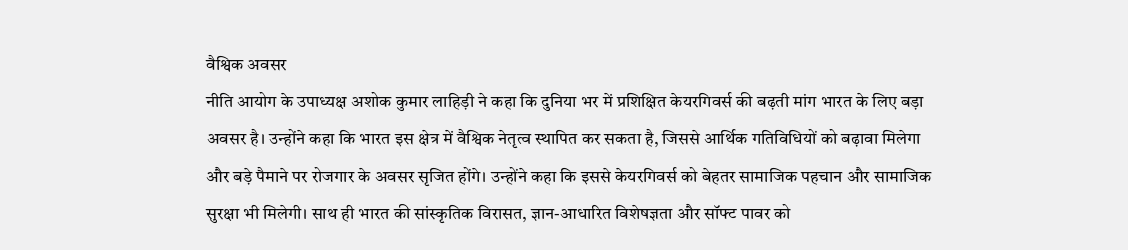वैश्विक अवसर
नीति आयोग के उपाध्यक्ष अशोक कुमार लाहिड़ी ने कहा कि दुनिया भर में प्रशिक्षित केयरगिवर्स की बढ़ती मांग भारत के लिए बड़ा अवसर है। उन्होंने कहा कि भारत इस क्षेत्र में वैश्विक नेतृत्व स्थापित कर सकता है, जिससे आर्थिक गतिविधियों को बढ़ावा मिलेगा और बड़े पैमाने पर रोजगार के अवसर सृजित होंगे। उन्होंने कहा कि इससे केयरगिवर्स को बेहतर सामाजिक पहचान और सामाजिक सुरक्षा भी मिलेगी। साथ ही भारत की सांस्कृतिक विरासत, ज्ञान-आधारित विशेषज्ञता और सॉफ्ट पावर को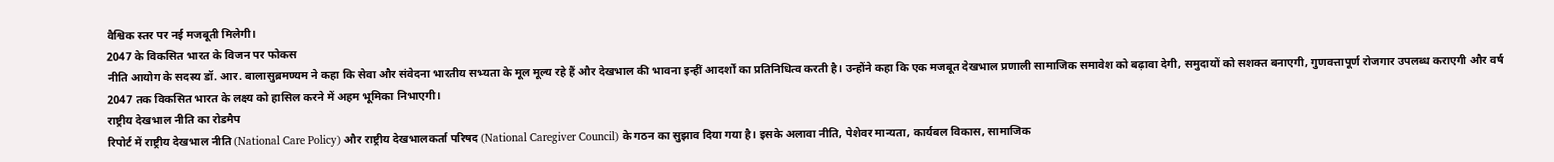वैश्विक स्तर पर नई मजबूती मिलेगी।
2047 के विकसित भारत के विजन पर फोकस
नीति आयोग के सदस्य डॉ. आर. बालासुब्रमण्यम ने कहा कि सेवा और संवेदना भारतीय सभ्यता के मूल मूल्य रहे हैं और देखभाल की भावना इन्हीं आदर्शों का प्रतिनिधित्व करती है। उन्होंने कहा कि एक मजबूत देखभाल प्रणाली सामाजिक समावेश को बढ़ावा देगी, समुदायों को सशक्त बनाएगी, गुणवत्तापूर्ण रोजगार उपलब्ध कराएगी और वर्ष 2047 तक विकसित भारत के लक्ष्य को हासिल करने में अहम भूमिका निभाएगी।
राष्ट्रीय देखभाल नीति का रोडमैप
रिपोर्ट में राष्ट्रीय देखभाल नीति (National Care Policy) और राष्ट्रीय देखभालकर्ता परिषद (National Caregiver Council) के गठन का सुझाव दिया गया है। इसके अलावा नीति, पेशेवर मान्यता, कार्यबल विकास, सामाजिक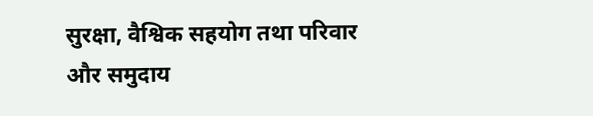सुरक्षा, वैश्विक सहयोग तथा परिवार और समुदाय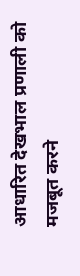आधारित देखभाल प्रणाली को मजबूत करने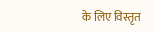के लिए विस्तृत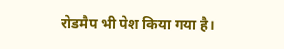रोडमैप भी पेश किया गया है।